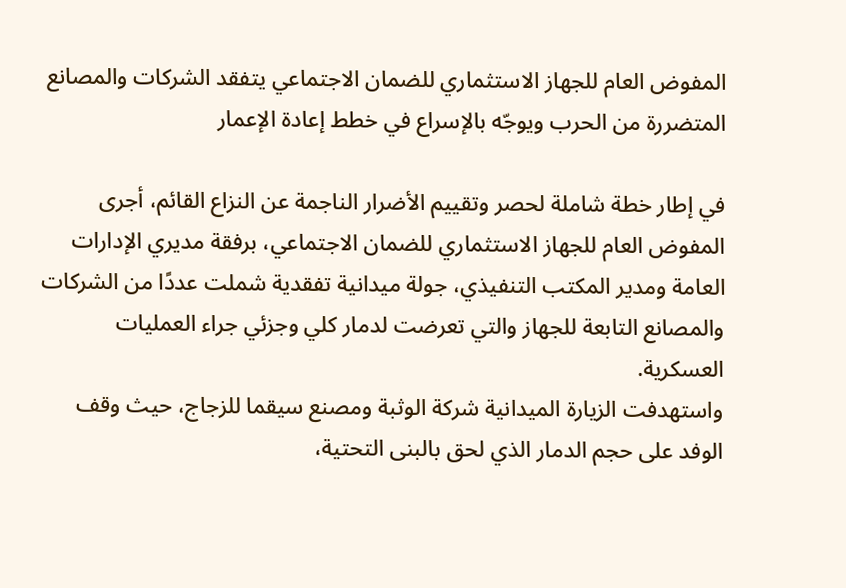المفوض العام للجهاز الاستثماري للضمان الاجتماعي يتفقد الشركات والمصانع المتضررة من الحرب ويوجّه بالإسراع في خطط إعادة الإعمار

في إطار خطة شاملة لحصر وتقييم الأضرار الناجمة عن النزاع القائم، أجرى المفوض العام للجهاز الاستثماري للضمان الاجتماعي، برفقة مديري الإدارات العامة ومدير المكتب التنفيذي، جولة ميدانية تفقدية شملت عددًا من الشركات والمصانع التابعة للجهاز والتي تعرضت لدمار كلي وجزئي جراء العمليات العسكرية.
واستهدفت الزيارة الميدانية شركة الوثبة ومصنع سيقما للزجاج، حيث وقف الوفد على حجم الدمار الذي لحق بالبنى التحتية،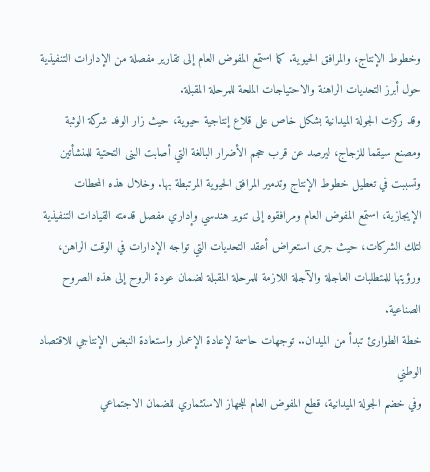وخطوط الإنتاج، والمرافق الحيوية. كما استمع المفوض العام إلى تقارير مفصلة من الإدارات التنفيذية حول أبرز التحديات الراهنة والاحتياجات الملحة للمرحلة المقبلة.
وقد ركزت الجولة الميدانية بشكل خاص على قلاع إنتاجية حيوية، حيث زار الوفد شركة الوثبة ومصنع سيقما للزجاج، ليرصد عن قرب حجم الأضرار البالغة التي أصابت البنى التحتية للمنشأتين وتسببت في تعطيل خطوط الإنتاج وتدمير المرافق الحيوية المرتبطة بها. وخلال هذه المحطات الإيجازية، استمع المفوض العام ومرافقوه إلى تنوير هندسي وإداري مفصل قدمته القيادات التنفيذية لتلك الشركات، حيث جرى استعراض أعقد التحديات التي تواجه الإدارات في الوقت الراهن، ورؤيتها للمتطلبات العاجلة والآجلة اللازمة للمرحلة المقبلة لضمان عودة الروح إلى هذه الصروح الصناعية.
خطة الطوارئ تبدأ من الميدان.. توجهات حاسمة لإعادة الإعمار واستعادة النبض الإنتاجي للاقتصاد الوطني
وفي خضم الجولة الميدانية، قطع المفوض العام للجهاز الاستثماري للضمان الاجتماعي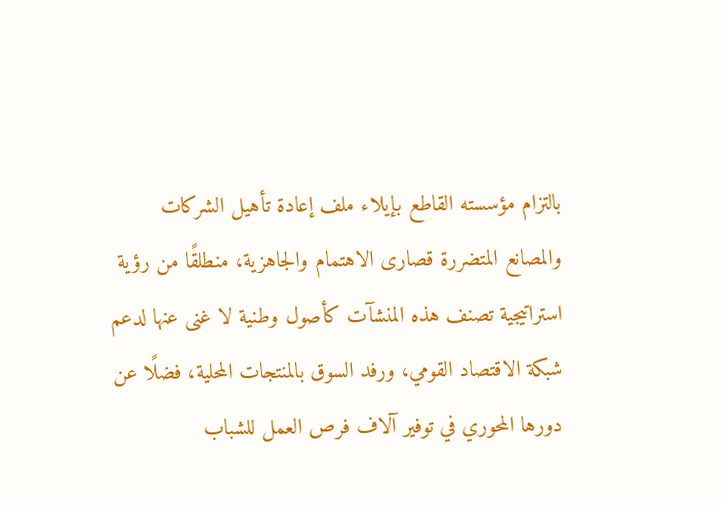بالتزام مؤسسته القاطع بإيلاء ملف إعادة تأهيل الشركات والمصانع المتضررة قصارى الاهتمام والجاهزية، منطلقًا من رؤية استراتيجية تصنف هذه المنشآت كأصول وطنية لا غنى عنها لدعم شبكة الاقتصاد القومي، ورفد السوق بالمنتجات المحلية، فضلًا عن دورها المحوري في توفير آلاف فرص العمل للشباب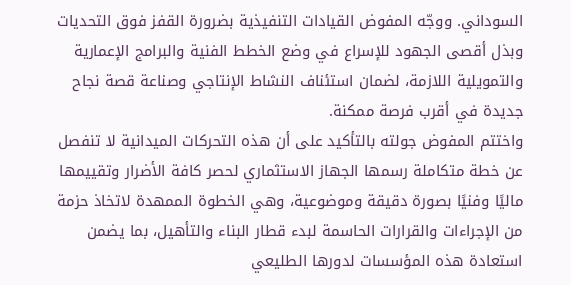السوداني. ووجّه المفوض القيادات التنفيذية بضرورة القفز فوق التحديات وبذل أقصى الجهود للإسراع في وضع الخطط الفنية والبرامج الإعمارية والتمويلية اللازمة، لضمان استئناف النشاط الإنتاجي وصناعة قصة نجاح جديدة في أقرب فرصة ممكنة.
واختتم المفوض جولته بالتأكيد على أن هذه التحركات الميدانية لا تنفصل عن خطة متكاملة رسمها الجهاز الاستثماري لحصر كافة الأضرار وتقييمها ماليًا وفنيًا بصورة دقيقة وموضوعية، وهي الخطوة الممهدة لاتخاذ حزمة من الإجراءات والقرارات الحاسمة لبدء قطار البناء والتأهيل، بما يضمن استعادة هذه المؤسسات لدورها الطليعي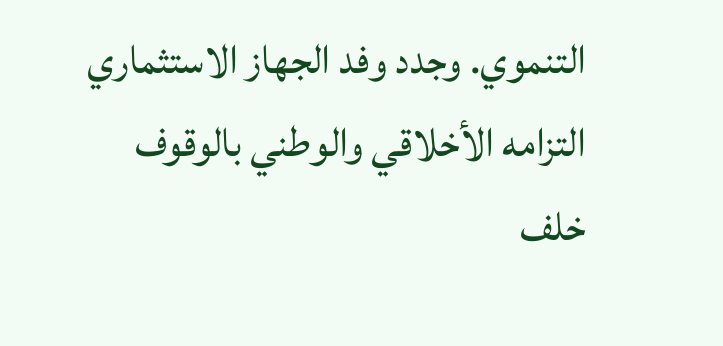التنموي. وجدد وفد الجهاز الاستثماري التزامه الأخلاقي والوطني بالوقوف خلف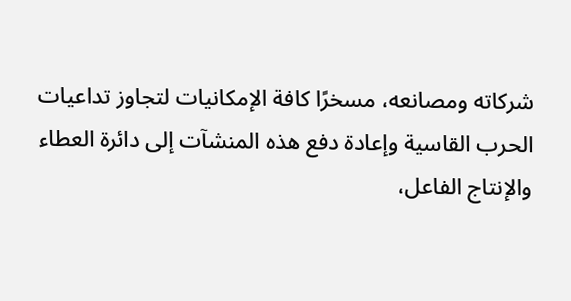شركاته ومصانعه، مسخرًا كافة الإمكانيات لتجاوز تداعيات الحرب القاسية وإعادة دفع هذه المنشآت إلى دائرة العطاء والإنتاج الفاعل،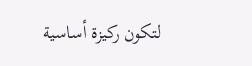لتكون ركيزة أساسية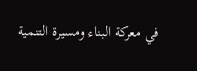في معركة البناء ومسيرة التنمية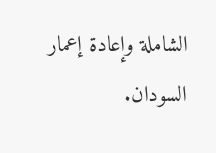الشاملة وإعادة إعمار السودان.